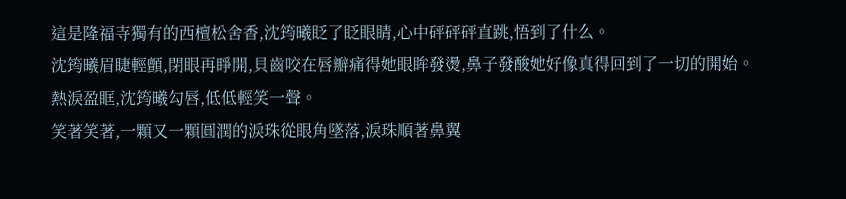這是隆福寺獨有的西檀松舍香,沈筠曦眨了眨眼睛,心中砰砰砰直跳,悟到了什么。
沈筠曦眉睫輕顫,閉眼再睜開,貝齒咬在唇瓣痛得她眼眸發燙,鼻子發酸她好像真得回到了一切的開始。
熱淚盈眶,沈筠曦勾唇,低低輕笑一聲。
笑著笑著,一顆又一顆圓潤的淚珠從眼角墜落,淚珠順著鼻翼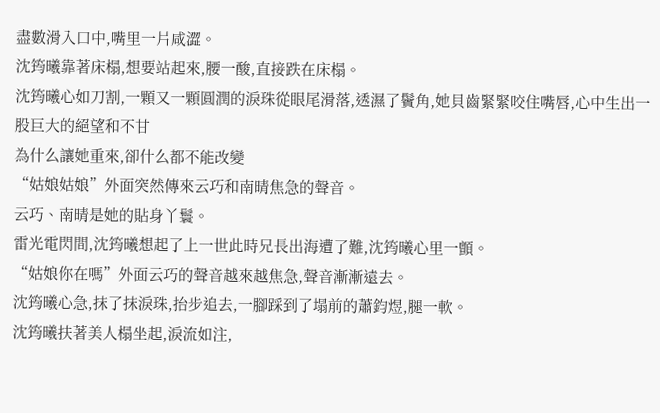盡數滑入口中,嘴里一片咸澀。
沈筠曦靠著床榻,想要站起來,腰一酸,直接跌在床榻。
沈筠曦心如刀割,一顆又一顆圓潤的淚珠從眼尾滑落,透濕了鬢角,她貝齒緊緊咬住嘴唇,心中生出一股巨大的絕望和不甘
為什么讓她重來,卻什么都不能改變
“姑娘姑娘”外面突然傳來云巧和南晴焦急的聲音。
云巧、南晴是她的貼身丫鬟。
雷光電閃間,沈筠曦想起了上一世此時兄長出海遭了難,沈筠曦心里一顫。
“姑娘你在嗎”外面云巧的聲音越來越焦急,聲音漸漸遠去。
沈筠曦心急,抹了抹淚珠,抬步追去,一腳踩到了塌前的蕭鈞煜,腿一軟。
沈筠曦扶著美人榻坐起,淚流如注,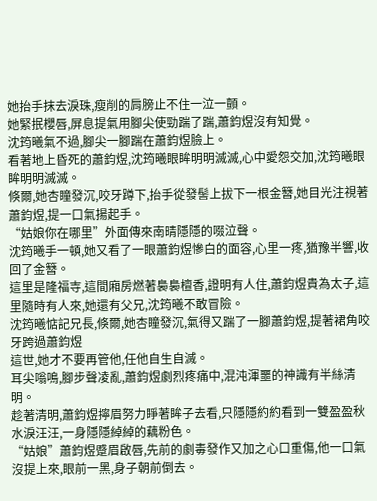她抬手抹去淚珠,瘦削的肩膀止不住一泣一顫。
她緊抿櫻唇,屏息提氣用腳尖使勁踹了踹,蕭鈞煜沒有知覺。
沈筠曦氣不過,腳尖一腳踹在蕭鈞煜臉上。
看著地上昏死的蕭鈞煜,沈筠曦眼眸明明滅滅,心中愛怨交加,沈筠曦眼眸明明滅滅。
倏爾,她杏瞳發沉,咬牙蹲下,抬手從發髻上拔下一根金簪,她目光注視著蕭鈞煜,提一口氣揚起手。
“姑娘你在哪里”外面傳來南晴隱隱的啜泣聲。
沈筠曦手一頓,她又看了一眼蕭鈞煜慘白的面容,心里一疼,猶豫半響,收回了金簪。
這里是隆福寺,這間廂房燃著裊裊檀香,證明有人住,蕭鈞煜貴為太子,這里隨時有人來,她還有父兄,沈筠曦不敢冒險。
沈筠曦惦記兄長,倏爾,她杏瞳發沉,氣得又踹了一腳蕭鈞煜,提著裙角咬牙跨過蕭鈞煜
這世,她才不要再管他,任他自生自滅。
耳尖嗡鳴,腳步聲凌亂,蕭鈞煜劇烈疼痛中,混沌渾噩的神識有半絲清明。
趁著清明,蕭鈞煜擰眉努力睜著眸子去看,只隱隱約約看到一雙盈盈秋水淚汪汪,一身隱隱綽綽的藕粉色。
“姑娘”蕭鈞煜蹙眉啟唇,先前的劇毒發作又加之心口重傷,他一口氣沒提上來,眼前一黑,身子朝前倒去。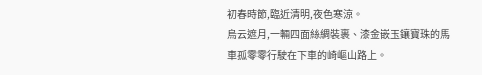初春時節,臨近清明,夜色寒涼。
烏云遮月,一輛四面絲綢裝裹、漆金嵌玉鑲寶珠的馬車孤零零行駛在下車的崎嶇山路上。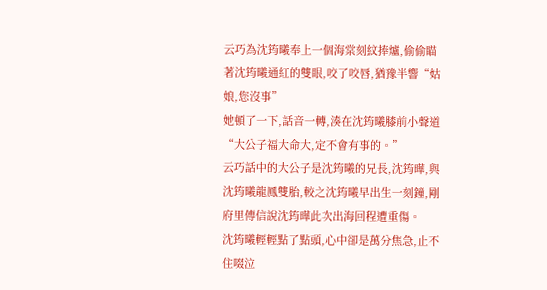云巧為沈筠曦奉上一個海棠刻紋捧爐,偷偷瞄著沈筠曦通紅的雙眼,咬了咬唇,猶豫半響“姑娘,您沒事”
她頓了一下,話音一轉,湊在沈筠曦膝前小聲道“大公子福大命大,定不會有事的。”
云巧話中的大公子是沈筠曦的兄長,沈筠曄,與沈筠曦龍鳳雙胎,較之沈筠曦早出生一刻鐘,剛府里傳信說沈筠曄此次出海回程遭重傷。
沈筠曦輕輕點了點頭,心中卻是萬分焦急,止不住啜泣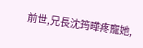前世,兄長沈筠曄疼寵她,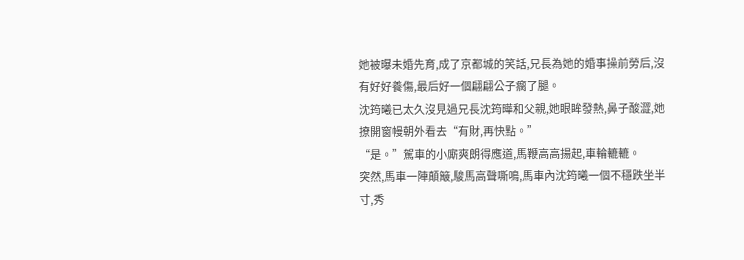她被曝未婚先育,成了京都城的笑話,兄長為她的婚事操前勞后,沒有好好養傷,最后好一個翩翩公子瘸了腿。
沈筠曦已太久沒見過兄長沈筠曄和父親,她眼眸發熱,鼻子酸澀,她撩開窗幔朝外看去“有財,再快點。”
“是。”駕車的小廝爽朗得應道,馬鞭高高揚起,車輪轆轆。
突然,馬車一陣顛簸,駿馬高聲嘶鳴,馬車內沈筠曦一個不穩跌坐半寸,秀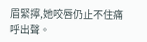眉緊擰,她咬唇仍止不住痛呼出聲。